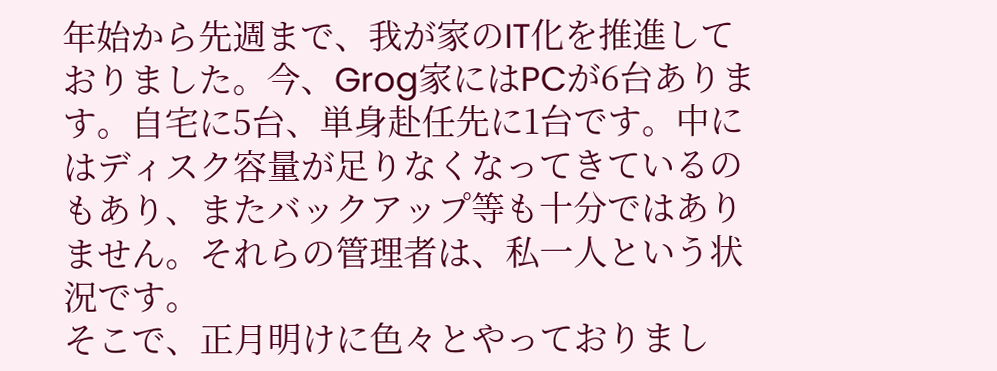年始から先週まで、我が家のIT化を推進しておりました。今、Grog家にはPCが6台あります。自宅に5台、単身赴任先に1台です。中にはディスク容量が足りなくなってきているのもあり、またバックアップ等も十分ではありません。それらの管理者は、私一人という状況です。
そこで、正月明けに色々とやっておりまし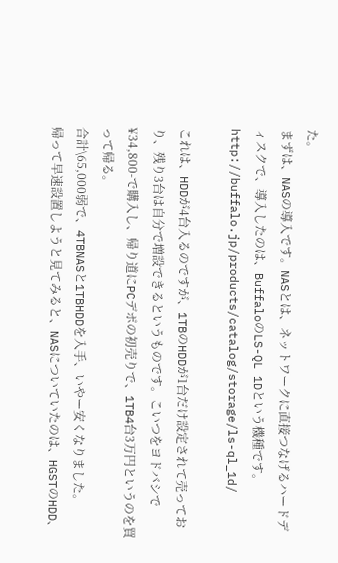た。
まずは、NASの導入です。NASとは、ネットワークに直接つなげるハードディスクで、導入したのは、BuffaloのLS-QL 1Dという機種です。
http://buffalo.jp/products/catalog/storage/ls-ql_1d/

これは、HDDが4台入るのですが、1TBのHDDが1台だけ設定されて売っており、残り3台は自分で増設できるというものです。こいつをヨドバシで¥34,800-で購入し、帰り道にPCデポの初売りで、1TB4台3万円というのを買って帰る。
合計\65,000弱で、4TBNASと1TBHDDを入手、いやー安くなりました。
帰って早速設置しようと見てみると、NASについていたのは、HGSTのHDD、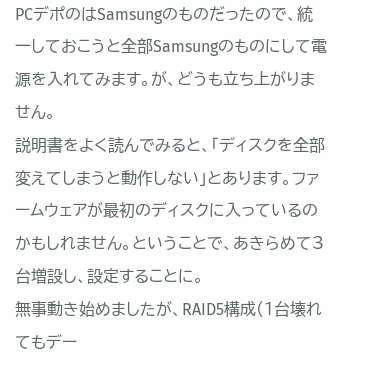PCデポのはSamsungのものだったので、統一しておこうと全部Samsungのものにして電源を入れてみます。が、どうも立ち上がりません。
説明書をよく読んでみると、「ディスクを全部変えてしまうと動作しない」とあります。ファームウェアが最初のディスクに入っているのかもしれません。ということで、あきらめて3台増設し、設定することに。
無事動き始めましたが、RAID5構成(1台壊れてもデー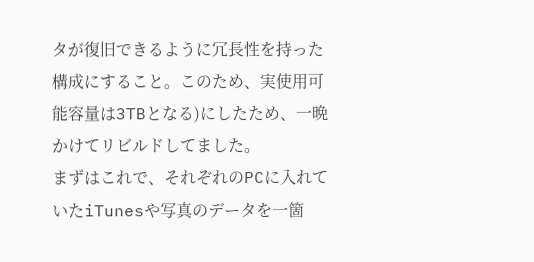タが復旧できるように冗長性を持った構成にすること。このため、実使用可能容量は3TBとなる)にしたため、一晩かけてリビルドしてました。
まずはこれで、それぞれのPCに入れていたiTunesや写真のデータを一箇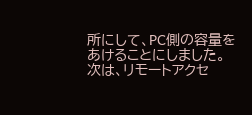所にして、PC側の容量をあけることにしました。
次は、リモートアクセ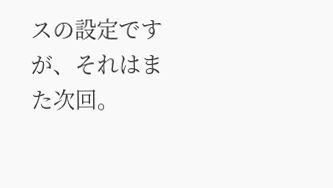スの設定ですが、それはまた次回。